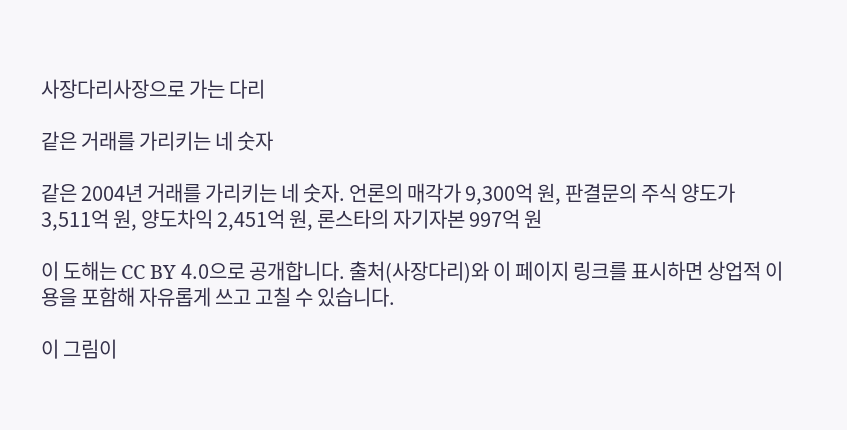사장다리사장으로 가는 다리

같은 거래를 가리키는 네 숫자

같은 2004년 거래를 가리키는 네 숫자. 언론의 매각가 9,300억 원, 판결문의 주식 양도가 3,511억 원, 양도차익 2,451억 원, 론스타의 자기자본 997억 원

이 도해는 CC BY 4.0으로 공개합니다. 출처(사장다리)와 이 페이지 링크를 표시하면 상업적 이용을 포함해 자유롭게 쓰고 고칠 수 있습니다.

이 그림이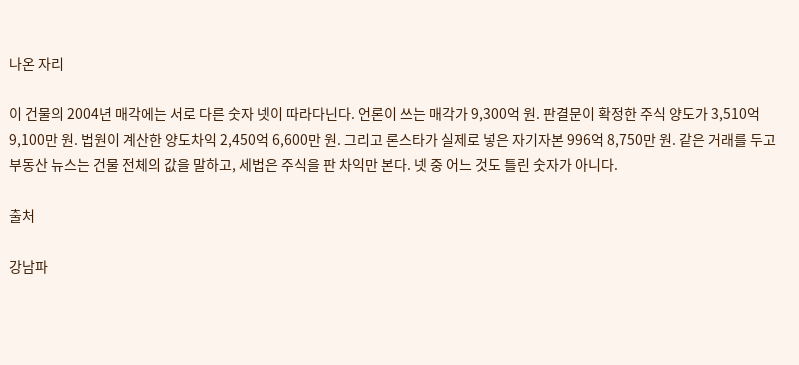나온 자리

이 건물의 2004년 매각에는 서로 다른 숫자 넷이 따라다닌다. 언론이 쓰는 매각가 9,300억 원. 판결문이 확정한 주식 양도가 3,510억 9,100만 원. 법원이 계산한 양도차익 2,450억 6,600만 원. 그리고 론스타가 실제로 넣은 자기자본 996억 8,750만 원. 같은 거래를 두고 부동산 뉴스는 건물 전체의 값을 말하고, 세법은 주식을 판 차익만 본다. 넷 중 어느 것도 틀린 숫자가 아니다.

출처

강남파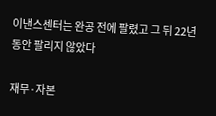이낸스센터는 완공 전에 팔렸고 그 뒤 22년 동안 팔리지 않았다

재무·자본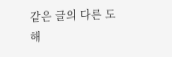같은 글의 다른 도해